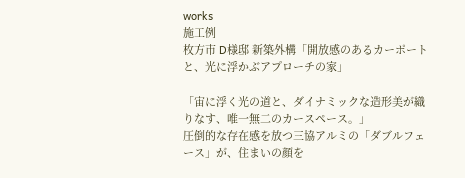works
施工例
枚方市 D様邸 新築外構「開放感のあるカーポートと、光に浮かぶアプローチの家」

「宙に浮く光の道と、ダイナミックな造形美が織りなす、唯一無二のカースペース。」
圧倒的な存在感を放つ三協アルミの「ダブルフェース」が、住まいの顔を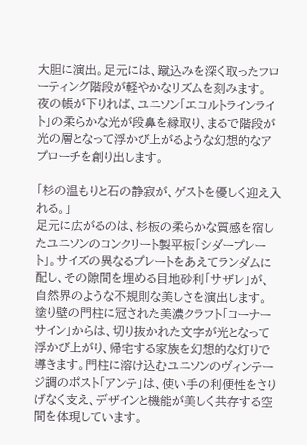大胆に演出。足元には、蹴込みを深く取ったフローティング階段が軽やかなリズムを刻みます。
夜の帳が下りれば、ユニソン「エコルトラインライト」の柔らかな光が段鼻を縁取り、まるで階段が光の層となって浮かび上がるような幻想的なアプローチを創り出します。

「杉の温もりと石の静寂が、ゲストを優しく迎え入れる。」
足元に広がるのは、杉板の柔らかな質感を宿したユニソンのコンクリート製平板「シダープレート」。サイズの異なるプレートをあえてランダムに配し、その隙間を埋める目地砂利「サザレ」が、自然界のような不規則な美しさを演出します。
塗り壁の門柱に冠された美濃クラフト「コーナーサイン」からは、切り抜かれた文字が光となって浮かび上がり、帰宅する家族を幻想的な灯りで導きます。門柱に溶け込むユニソンのヴィンテージ調のポスト「アンテ」は、使い手の利便性をさりげなく支え、デザインと機能が美しく共存する空間を体現しています。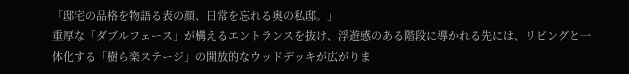「邸宅の品格を物語る表の顔、日常を忘れる奥の私邸。」
重厚な「ダブルフェース」が構えるエントランスを抜け、浮遊感のある階段に導かれる先には、リビングと一体化する「樹ら楽ステージ」の開放的なウッドデッキが広がりま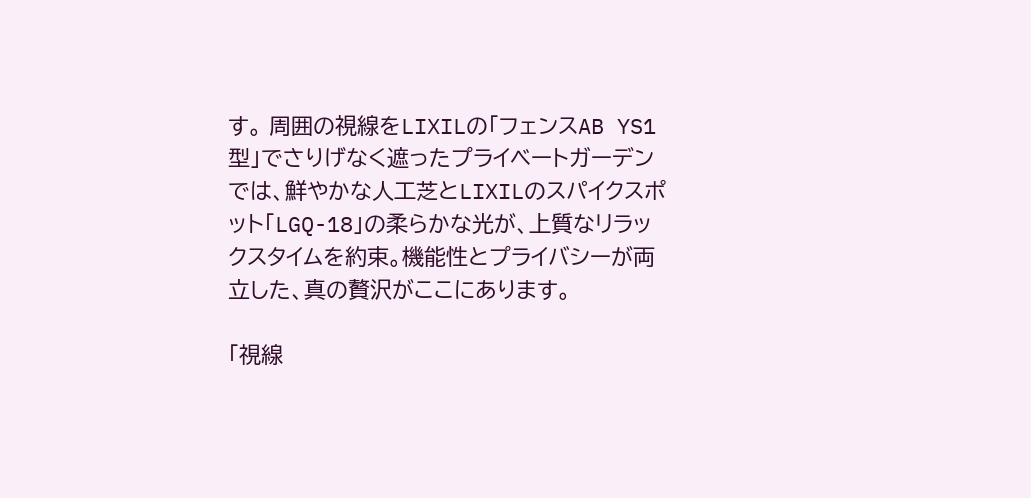す。 周囲の視線をLIXILの「フェンスAB YS1型」でさりげなく遮ったプライベートガーデンでは、鮮やかな人工芝とLIXILのスパイクスポット「LGQ-18」の柔らかな光が、上質なリラックスタイムを約束。機能性とプライバシーが両立した、真の贅沢がここにあります。

「視線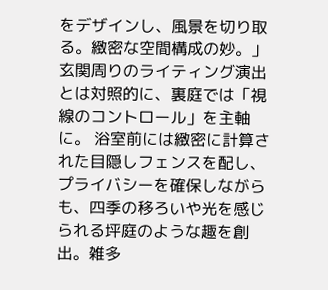をデザインし、風景を切り取る。緻密な空間構成の妙。」
玄関周りのライティング演出とは対照的に、裏庭では「視線のコントロール」を主軸に。 浴室前には緻密に計算された目隠しフェンスを配し、プライバシーを確保しながらも、四季の移ろいや光を感じられる坪庭のような趣を創出。雑多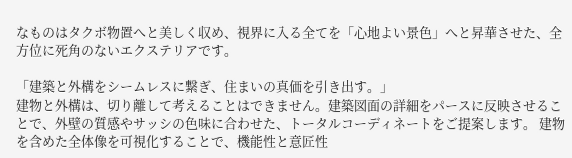なものはタクボ物置へと美しく収め、視界に入る全てを「心地よい景色」へと昇華させた、全方位に死角のないエクステリアです。

「建築と外構をシームレスに繋ぎ、住まいの真価を引き出す。」
建物と外構は、切り離して考えることはできません。建築図面の詳細をパースに反映させることで、外壁の質感やサッシの色味に合わせた、トータルコーディネートをご提案します。 建物を含めた全体像を可視化することで、機能性と意匠性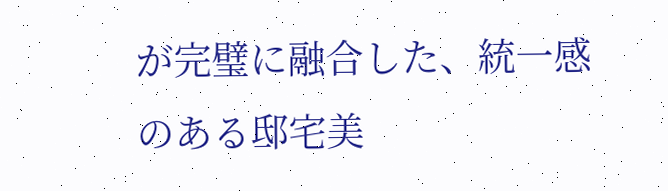が完璧に融合した、統一感のある邸宅美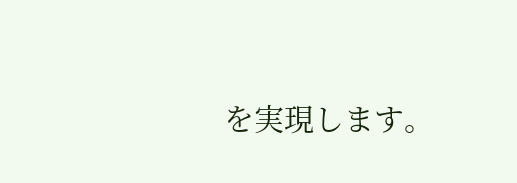を実現します。